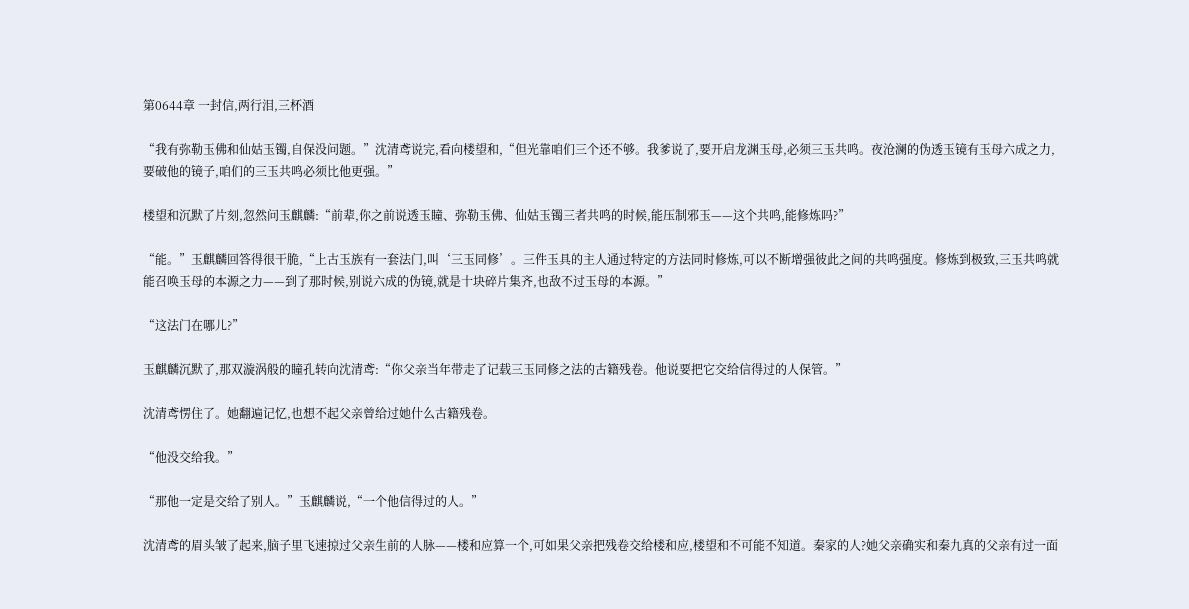第0644章 一封信,两行泪,三杯酒

“我有弥勒玉佛和仙姑玉镯,自保没问题。”沈清鸢说完,看向楼望和,“但光靠咱们三个还不够。我爹说了,要开启龙渊玉母,必须三玉共鸣。夜沧澜的伪透玉镜有玉母六成之力,要破他的镜子,咱们的三玉共鸣必须比他更强。”

楼望和沉默了片刻,忽然问玉麒麟:“前辈,你之前说透玉瞳、弥勒玉佛、仙姑玉镯三者共鸣的时候,能压制邪玉——这个共鸣,能修炼吗?”

“能。”玉麒麟回答得很干脆,“上古玉族有一套法门,叫‘三玉同修’。三件玉具的主人通过特定的方法同时修炼,可以不断增强彼此之间的共鸣强度。修炼到极致,三玉共鸣就能召唤玉母的本源之力——到了那时候,别说六成的伪镜,就是十块碎片集齐,也敌不过玉母的本源。”

“这法门在哪儿?”

玉麒麟沉默了,那双漩涡般的瞳孔转向沈清鸢:“你父亲当年带走了记载三玉同修之法的古籍残卷。他说要把它交给信得过的人保管。”

沈清鸢愣住了。她翻遍记忆,也想不起父亲曾给过她什么古籍残卷。

“他没交给我。”

“那他一定是交给了别人。”玉麒麟说,“一个他信得过的人。”

沈清鸢的眉头皱了起来,脑子里飞速掠过父亲生前的人脉——楼和应算一个,可如果父亲把残卷交给楼和应,楼望和不可能不知道。秦家的人?她父亲确实和秦九真的父亲有过一面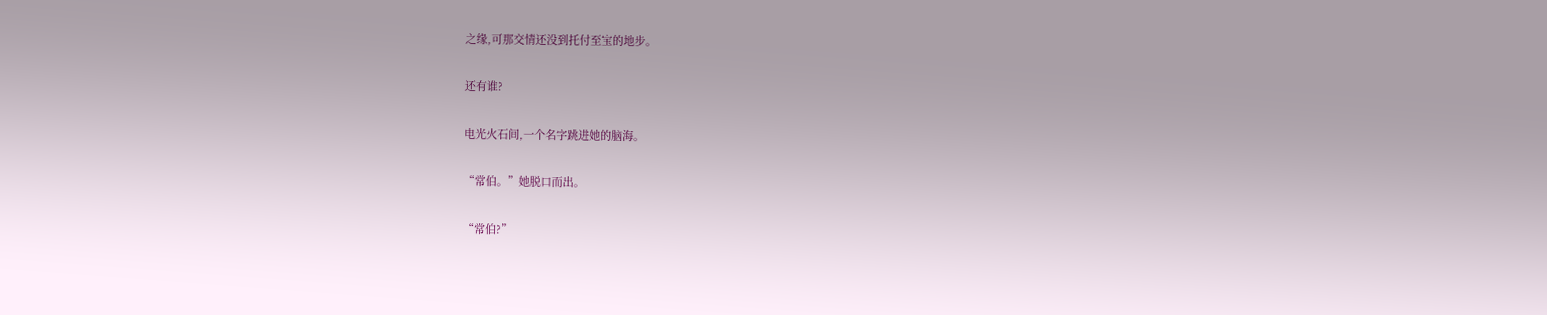之缘,可那交情还没到托付至宝的地步。

还有谁?

电光火石间,一个名字跳进她的脑海。

“常伯。”她脱口而出。

“常伯?”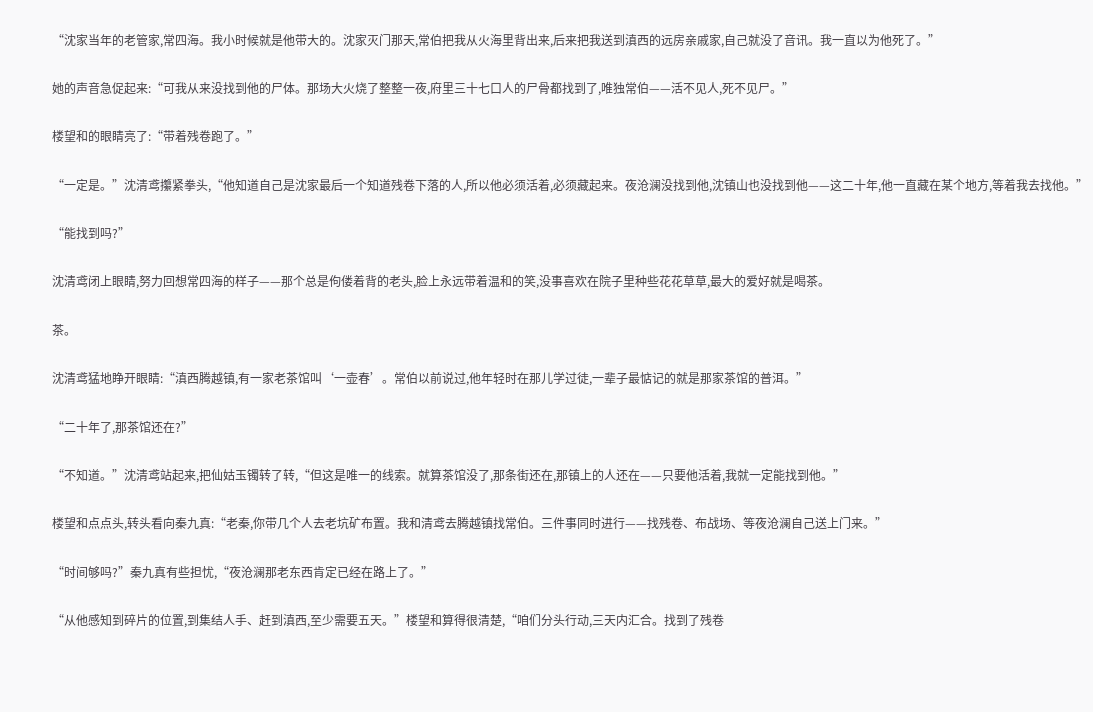“沈家当年的老管家,常四海。我小时候就是他带大的。沈家灭门那天,常伯把我从火海里背出来,后来把我送到滇西的远房亲戚家,自己就没了音讯。我一直以为他死了。”

她的声音急促起来:“可我从来没找到他的尸体。那场大火烧了整整一夜,府里三十七口人的尸骨都找到了,唯独常伯——活不见人,死不见尸。”

楼望和的眼睛亮了:“带着残卷跑了。”

“一定是。”沈清鸢攥紧拳头,“他知道自己是沈家最后一个知道残卷下落的人,所以他必须活着,必须藏起来。夜沧澜没找到他,沈镇山也没找到他——这二十年,他一直藏在某个地方,等着我去找他。”

“能找到吗?”

沈清鸢闭上眼睛,努力回想常四海的样子——那个总是佝偻着背的老头,脸上永远带着温和的笑,没事喜欢在院子里种些花花草草,最大的爱好就是喝茶。

茶。

沈清鸢猛地睁开眼睛:“滇西腾越镇,有一家老茶馆叫‘一壶春’。常伯以前说过,他年轻时在那儿学过徒,一辈子最惦记的就是那家茶馆的普洱。”

“二十年了,那茶馆还在?”

“不知道。”沈清鸢站起来,把仙姑玉镯转了转,“但这是唯一的线索。就算茶馆没了,那条街还在,那镇上的人还在——只要他活着,我就一定能找到他。”

楼望和点点头,转头看向秦九真:“老秦,你带几个人去老坑矿布置。我和清鸢去腾越镇找常伯。三件事同时进行——找残卷、布战场、等夜沧澜自己送上门来。”

“时间够吗?”秦九真有些担忧,“夜沧澜那老东西肯定已经在路上了。”

“从他感知到碎片的位置,到集结人手、赶到滇西,至少需要五天。”楼望和算得很清楚,“咱们分头行动,三天内汇合。找到了残卷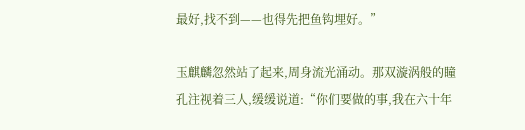最好,找不到——也得先把鱼钩埋好。”

玉麒麟忽然站了起来,周身流光涌动。那双漩涡般的瞳孔注视着三人,缓缓说道:“你们要做的事,我在六十年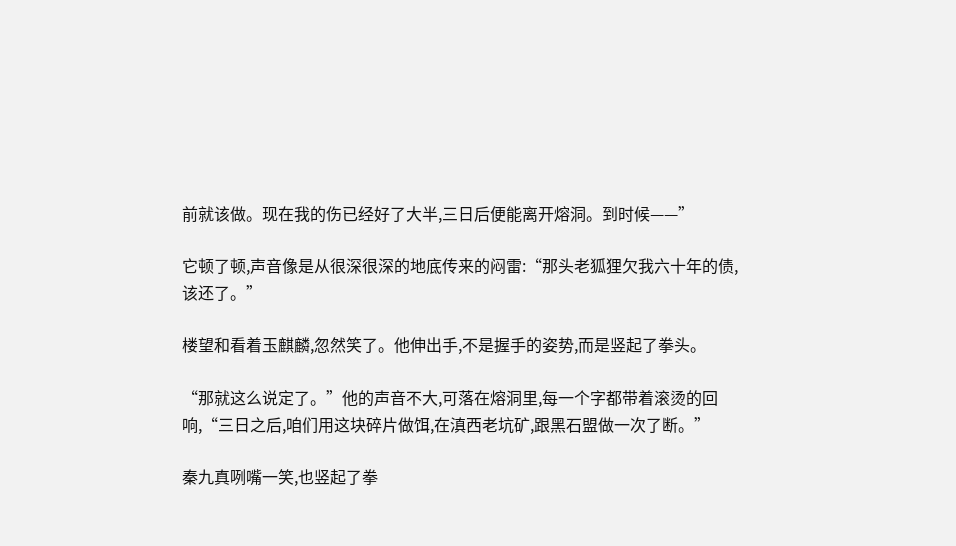前就该做。现在我的伤已经好了大半,三日后便能离开熔洞。到时候——”

它顿了顿,声音像是从很深很深的地底传来的闷雷:“那头老狐狸欠我六十年的债,该还了。”

楼望和看着玉麒麟,忽然笑了。他伸出手,不是握手的姿势,而是竖起了拳头。

“那就这么说定了。”他的声音不大,可落在熔洞里,每一个字都带着滚烫的回响,“三日之后,咱们用这块碎片做饵,在滇西老坑矿,跟黑石盟做一次了断。”

秦九真咧嘴一笑,也竖起了拳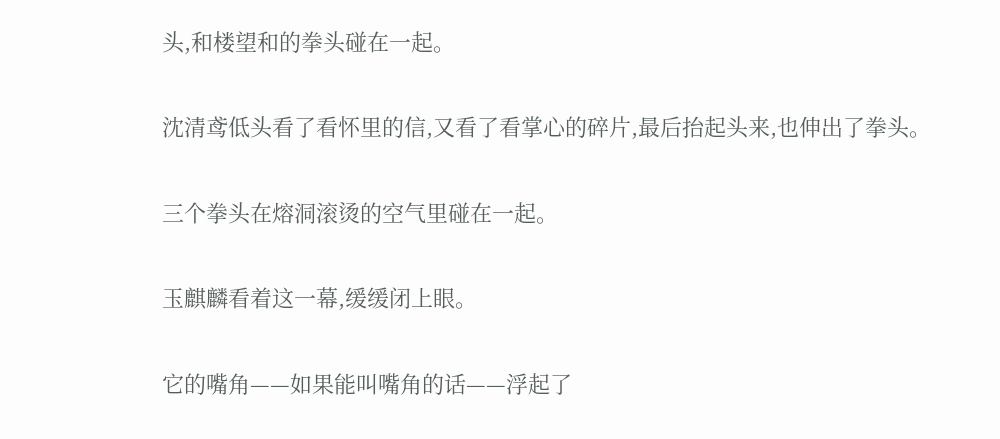头,和楼望和的拳头碰在一起。

沈清鸢低头看了看怀里的信,又看了看掌心的碎片,最后抬起头来,也伸出了拳头。

三个拳头在熔洞滚烫的空气里碰在一起。

玉麒麟看着这一幕,缓缓闭上眼。

它的嘴角——如果能叫嘴角的话——浮起了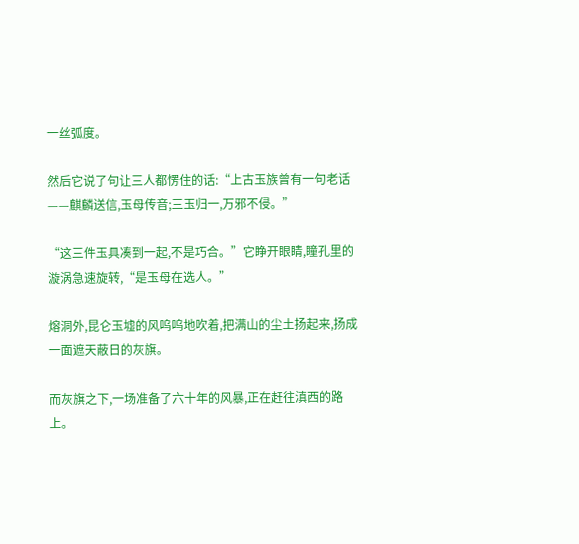一丝弧度。

然后它说了句让三人都愣住的话:“上古玉族曾有一句老话——麒麟送信,玉母传音;三玉归一,万邪不侵。”

“这三件玉具凑到一起,不是巧合。”它睁开眼睛,瞳孔里的漩涡急速旋转,“是玉母在选人。”

熔洞外,昆仑玉墟的风呜呜地吹着,把满山的尘土扬起来,扬成一面遮天蔽日的灰旗。

而灰旗之下,一场准备了六十年的风暴,正在赶往滇西的路上。